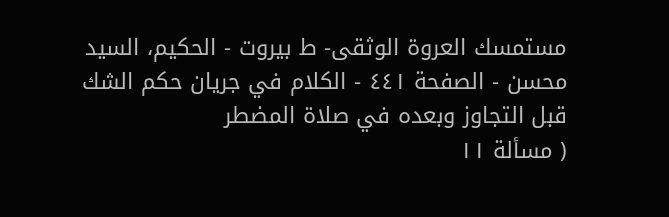مستمسك العروة الوثقى- ط بیروت - الحكيم، السيد محسن - الصفحة ٤٤١ - الكلام في جريان حكم الشك قبل التجاوز وبعده في صلاة المضطر
( مسألة ١١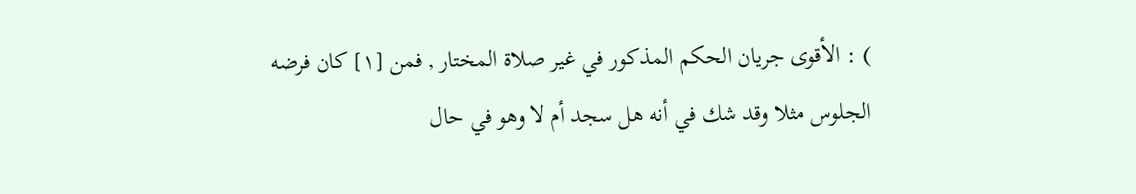) : الأقوى جريان الحكم المذكور في غير صلاة المختار , فمن [١] كان فرضه الجلوس مثلا وقد شك في أنه هل سجد أم لا وهو في حال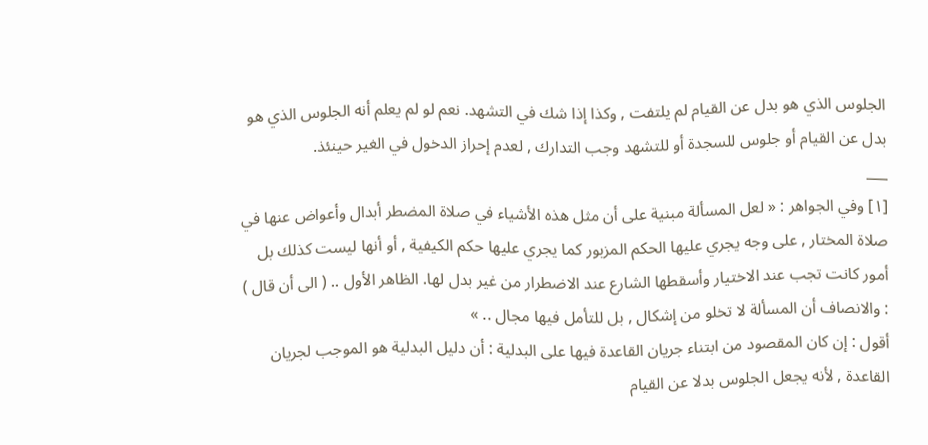الجلوس الذي هو بدل عن القيام لم يلتفت , وكذا إذا شك في التشهد. نعم لو لم يعلم أنه الجلوس الذي هو بدل عن القيام أو جلوس للسجدة أو للتشهد وجب التدارك , لعدم إحراز الدخول في الغير حينئذ.
___
[١] وفي الجواهر : « لعل المسألة مبنية على أن مثل هذه الأشياء في صلاة المضطر أبدال وأعواض عنها في صلاة المختار , على وجه يجري عليها الحكم المزبور كما يجري عليها حكم الكيفية , أو أنها ليست كذلك بل أمور كانت تجب عند الاختيار وأسقطها الشارع عند الاضطرار من غير بدل لها. الظاهر الأول .. ( الى أن قال ) : والانصاف أن المسألة لا تخلو من إشكال , بل للتأمل فيها مجال .. »
أقول : إن كان المقصود من ابتناء جريان القاعدة فيها على البدلية : أن دليل البدلية هو الموجب لجريان القاعدة , لأنه يجعل الجلوس بدلا عن القيام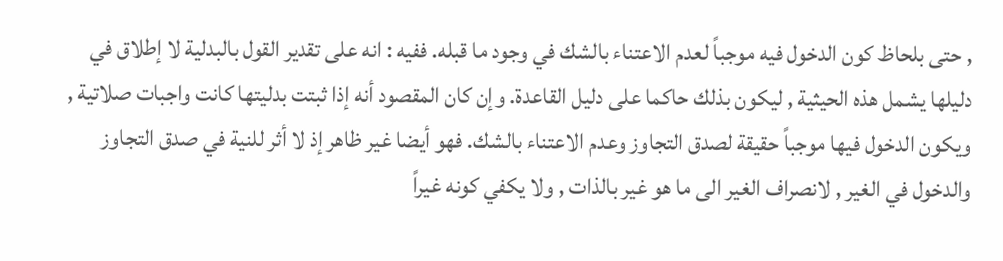, حتى بلحاظ كون الدخول فيه موجباً لعدم الاعتناء بالشك في وجود ما قبله. ففيه : انه على تقدير القول بالبدلية لا إطلاق في دليلها يشمل هذه الحيثية , ليكون بذلك حاكما على دليل القاعدة. وإن كان المقصود أنه إذا ثبتت بدليتها كانت واجبات صلاتية , ويكون الدخول فيها موجباً حقيقة لصدق التجاوز وعدم الاعتناء بالشك. فهو أيضا غير ظاهر إذ لا أثر للنية في صدق التجاوز والدخول في الغير , لانصراف الغير الى ما هو غير بالذات , ولا يكفي كونه غيراً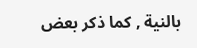بالنية , كما ذكر بعض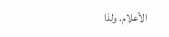الأعلام. ولذا